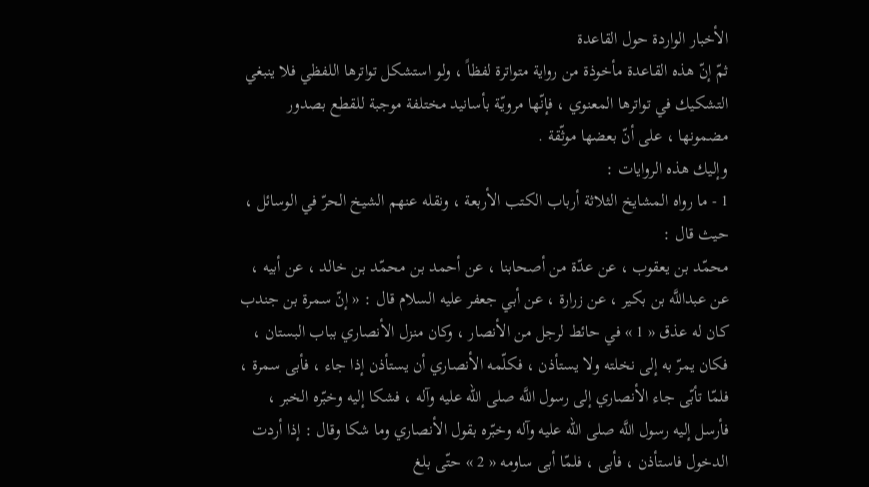الأخبار الواردة حول القاعدة
ثمّ إنّ هذه القاعدة مأخوذة من رواية متواترة لفظاً ، ولو استشكل تواترها اللفظي فلا ينبغي التشكيك في تواترها المعنوي ، فإنّها مرويّة بأسانيد مختلفة موجبة للقطع بصدور مضمونها ، على أنّ بعضها موثّقة .
وإليك هذه الروايات :
1 - ما رواه المشايخ الثلاثة أرباب الكتب الأربعة ، ونقله عنهم الشيخ الحرّ في الوسائل ، حيث قال :
محمّد بن يعقوب ، عن عدّة من أصحابنا ، عن أحمد بن محمّد بن خالد ، عن أبيه ، عن عبداللَّه بن بكير ، عن زرارة ، عن أبي جعفر عليه السلام قال : « إنّ سمرة بن جندب كان له عذق « 1 » في حائط لرجل من الأنصار ، وكان منزل الأنصاري بباب البستان ، فكان يمرّ به إلى نخلته ولا يستأذن ، فكلّمه الأنصاري أن يستأذن إذا جاء ، فأبى سمرة ، فلمّا تأبّى جاء الأنصاري إلى رسول اللَّه صلى الله عليه وآله ، فشكا إليه وخبّره الخبر ، فأرسل إليه رسول اللَّه صلى الله عليه وآله وخبّره بقول الأنصاري وما شكا وقال : إذا أردت الدخول فاستأذن ، فأبى ، فلمّا أبى ساومه « 2 » حتّى بلغ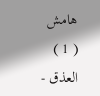هامش
( 1 ) العذق -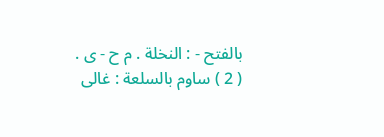بالفتح - : النخلة . م ح - ى .
( 2 ) ساوم بالسلعة : غالى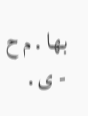بها . م ح - ى .